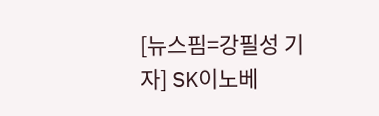[뉴스핌=강필성 기자] SK이노베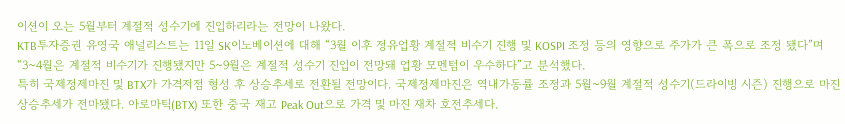이션이 오는 5월부터 계절적 성수기에 진입하리라는 전망이 나왔다.
KTB투자증권 유영국 애널리스트는 11일 SK이노베이션에 대해 “3월 이후 정유업황 계절적 비수기 진행 및 KOSPI 조정 등의 영향으로 주가가 큰 폭으로 조정 됐다”며 “3~4월은 계절적 비수기가 진행됐지만 5~9월은 계절적 성수기 진입이 전망돼 업황 모멘텀이 우수하다”고 분석했다.
특히 국제정제마진 및 BTX가 가격저점 형성 후 상승추세로 전환될 전망이다. 국제정제마진은 역내가동률 조정과 5월~9월 계절적 성수기(드라이빙 시즌) 진행으로 마진 상승추세가 전마됐다. 아로마틱(BTX) 또한 중국 재고 Peak Out으로 가격 및 마진 재차 호전추세다.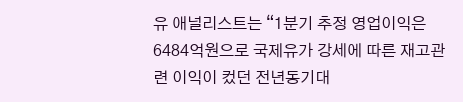유 애널리스트는 “1분기 추정 영업이익은 6484억원으로 국제유가 강세에 따른 재고관련 이익이 컸던 전년동기대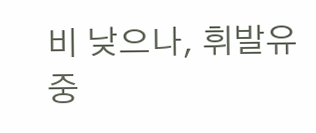비 낮으나, 휘발유 중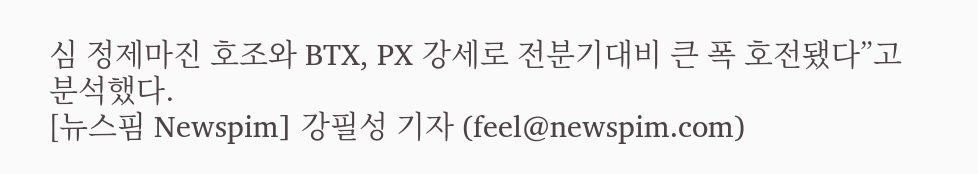심 정제마진 호조와 BTX, PX 강세로 전분기대비 큰 폭 호전됐다”고 분석했다.
[뉴스핌 Newspim] 강필성 기자 (feel@newspim.com)